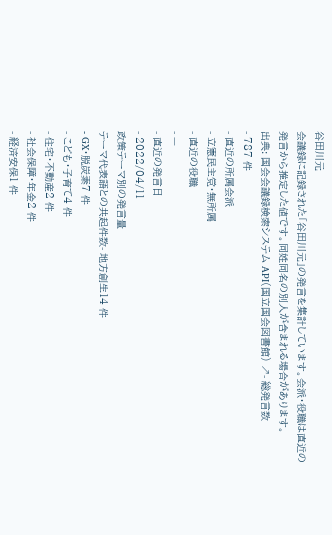谷田川元
会議録に記録された「谷田川元」の発言を集計しています。会派・役職は直近の発言から推定した値です。同姓同名の別人が含まれる場合があります。
出典: 国会会議録検索システム API(国立国会図書館) ↗- 総発言数
- 787 件
- 直近の所属会派
- 立憲民主党・無所属
- 直近の役職
- —
- 直近の発言日
- 2022/04/11
政策テーマ別の発言量
テーマ代表語との共起件数- 地方創生14 件
- GX・脱炭素7 件
- こども・子育て4 件
- 住宅・不動産2 件
- 社会保障・年金2 件
- 経済安保1 件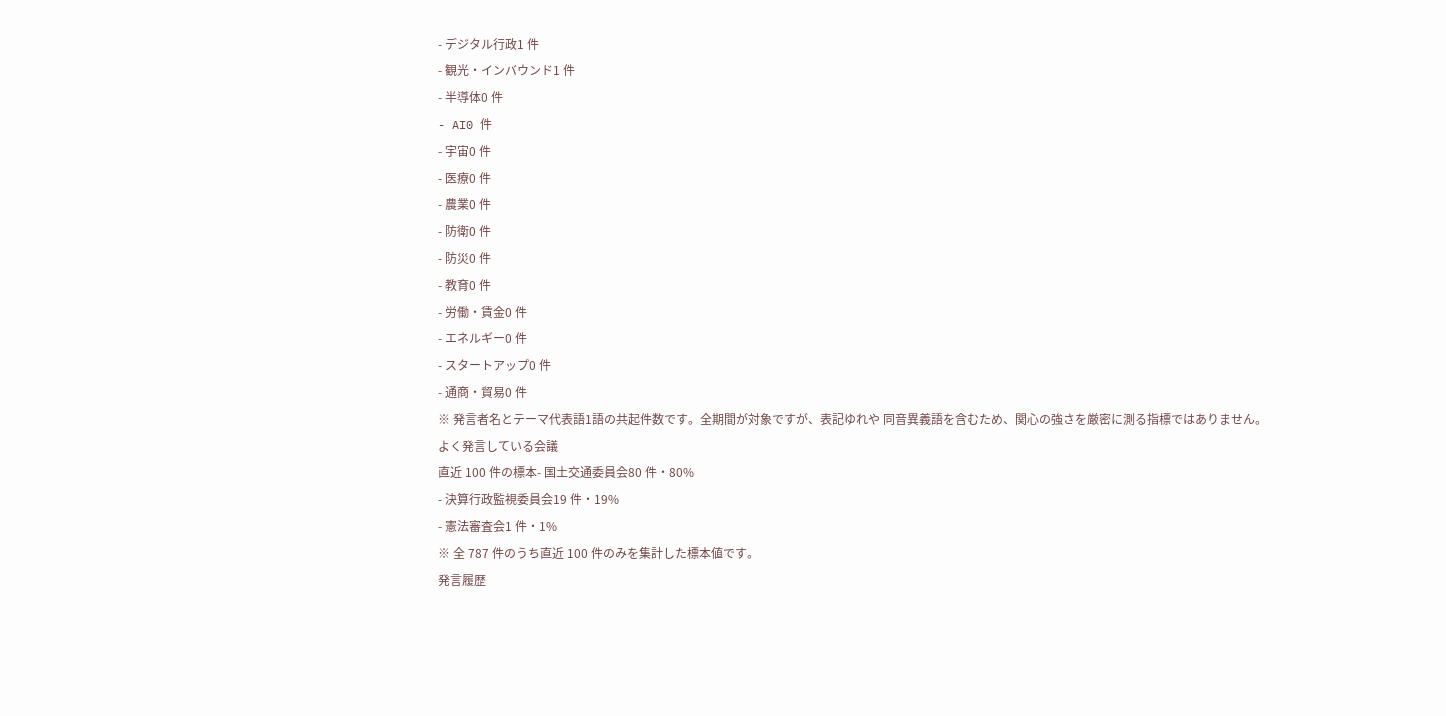- デジタル行政1 件
- 観光・インバウンド1 件
- 半導体0 件
- AI0 件
- 宇宙0 件
- 医療0 件
- 農業0 件
- 防衛0 件
- 防災0 件
- 教育0 件
- 労働・賃金0 件
- エネルギー0 件
- スタートアップ0 件
- 通商・貿易0 件
※ 発言者名とテーマ代表語1語の共起件数です。全期間が対象ですが、表記ゆれや 同音異義語を含むため、関心の強さを厳密に測る指標ではありません。
よく発言している会議
直近 100 件の標本- 国土交通委員会80 件・80%
- 決算行政監視委員会19 件・19%
- 憲法審査会1 件・1%
※ 全 787 件のうち直近 100 件のみを集計した標本値です。
発言履歴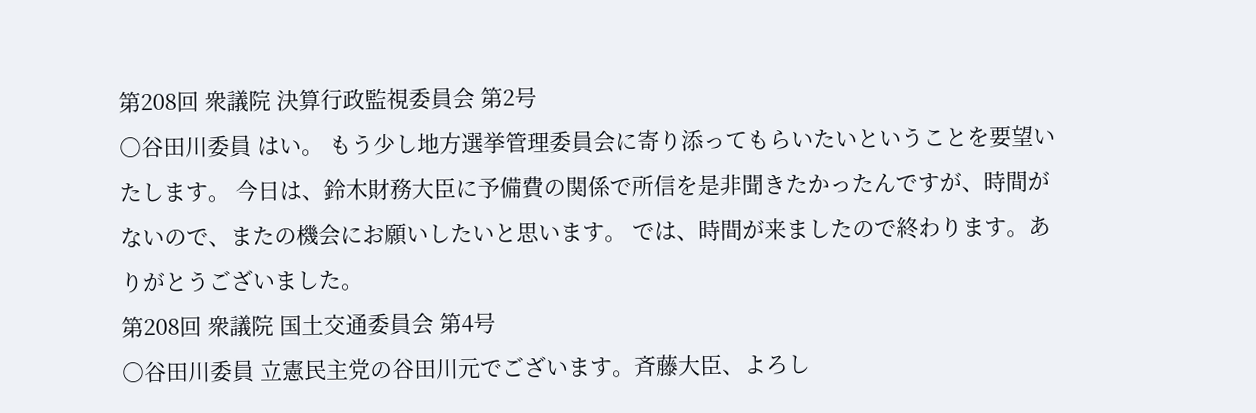第208回 衆議院 決算行政監視委員会 第2号
○谷田川委員 はい。 もう少し地方選挙管理委員会に寄り添ってもらいたいということを要望いたします。 今日は、鈴木財務大臣に予備費の関係で所信を是非聞きたかったんですが、時間がないので、またの機会にお願いしたいと思います。 では、時間が来ましたので終わります。ありがとうございました。
第208回 衆議院 国土交通委員会 第4号
○谷田川委員 立憲民主党の谷田川元でございます。斉藤大臣、よろし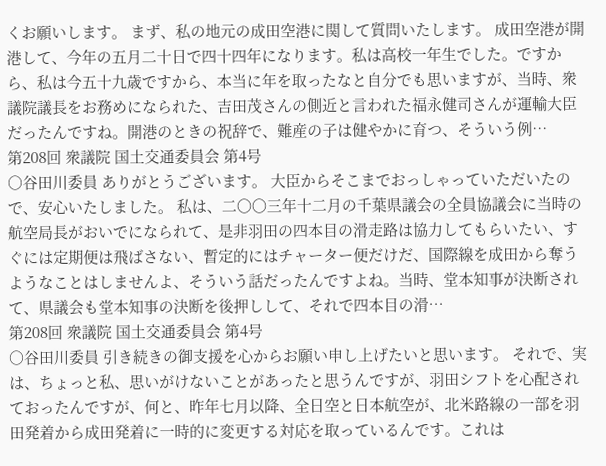くお願いします。 まず、私の地元の成田空港に関して質問いたします。 成田空港が開港して、今年の五月二十日で四十四年になります。私は高校一年生でした。ですから、私は今五十九歳ですから、本当に年を取ったなと自分でも思いますが、当時、衆議院議長をお務めになられた、吉田茂さんの側近と言われた福永健司さんが運輸大臣だったんですね。開港のときの祝辞で、難産の子は健やかに育つ、そういう例…
第208回 衆議院 国土交通委員会 第4号
○谷田川委員 ありがとうございます。 大臣からそこまでおっしゃっていただいたので、安心いたしました。 私は、二〇〇三年十二月の千葉県議会の全員協議会に当時の航空局長がおいでになられて、是非羽田の四本目の滑走路は協力してもらいたい、すぐには定期便は飛ばさない、暫定的にはチャーター便だけだ、国際線を成田から奪うようなことはしませんよ、そういう話だったんですよね。当時、堂本知事が決断されて、県議会も堂本知事の決断を後押しして、それで四本目の滑…
第208回 衆議院 国土交通委員会 第4号
○谷田川委員 引き続きの御支援を心からお願い申し上げたいと思います。 それで、実は、ちょっと私、思いがけないことがあったと思うんですが、羽田シフトを心配されておったんですが、何と、昨年七月以降、全日空と日本航空が、北米路線の一部を羽田発着から成田発着に一時的に変更する対応を取っているんです。これは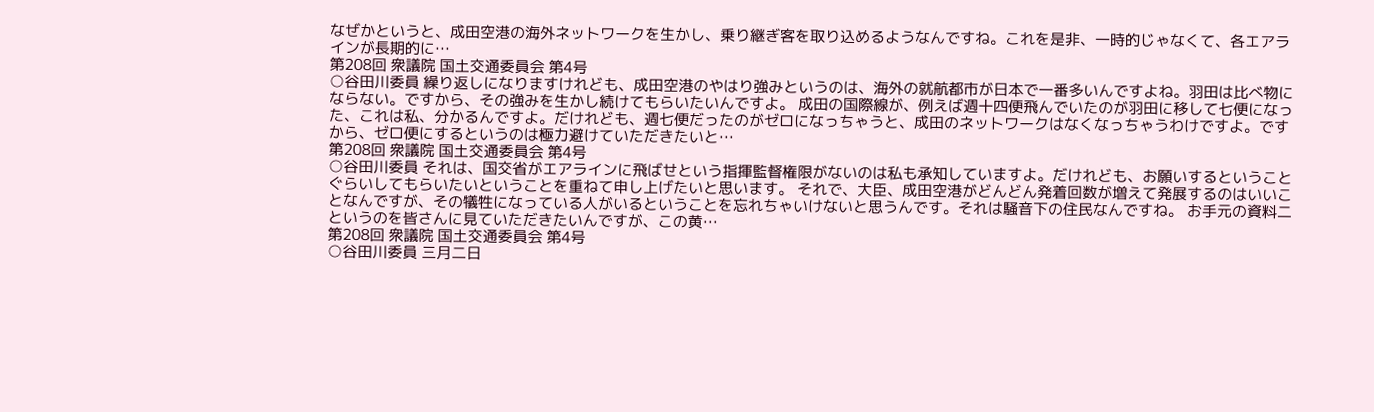なぜかというと、成田空港の海外ネットワークを生かし、乗り継ぎ客を取り込めるようなんですね。これを是非、一時的じゃなくて、各エアラインが長期的に…
第208回 衆議院 国土交通委員会 第4号
○谷田川委員 繰り返しになりますけれども、成田空港のやはり強みというのは、海外の就航都市が日本で一番多いんですよね。羽田は比べ物にならない。ですから、その強みを生かし続けてもらいたいんですよ。 成田の国際線が、例えば週十四便飛んでいたのが羽田に移して七便になった、これは私、分かるんですよ。だけれども、週七便だったのがゼロになっちゃうと、成田のネットワークはなくなっちゃうわけですよ。ですから、ゼロ便にするというのは極力避けていただきたいと…
第208回 衆議院 国土交通委員会 第4号
○谷田川委員 それは、国交省がエアラインに飛ばせという指揮監督権限がないのは私も承知していますよ。だけれども、お願いするということぐらいしてもらいたいということを重ねて申し上げたいと思います。 それで、大臣、成田空港がどんどん発着回数が増えて発展するのはいいことなんですが、その犠牲になっている人がいるということを忘れちゃいけないと思うんです。それは騒音下の住民なんですね。 お手元の資料二というのを皆さんに見ていただきたいんですが、この黄…
第208回 衆議院 国土交通委員会 第4号
○谷田川委員 三月二日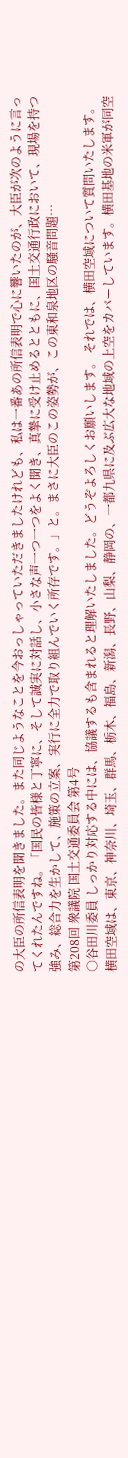の大臣の所信表明を聞きました。また同じようなことを今おっしゃっていただきましたけれども、私は一番あの所信表明で心に響いたのが、大臣が次のように言ってくれたんですね。「国民の皆様と丁寧に、そして誠実に対話し、小さな声一つ一つをよく聞き、真摯に受け止めるとともに、国土交通行政において、現場を持つ強み、総合力を生かして、施策の立案、実行に全力で取り組んでいく所存です。」と。まさに大臣のこの姿勢が、この東和泉地区の騒音問題…
第208回 衆議院 国土交通委員会 第4号
○谷田川委員 しっかり対応する中には、協議するも含まれると理解いたしました。どうぞよろしくお願いします。 それでは、横田空域について質問いたします。 横田空域は、東京、神奈川、埼玉、群馬、栃木、福島、新潟、長野、山梨、静岡の、一都九県に及ぶ広大な地域の上空をカバーしています。横田基地の米軍が同空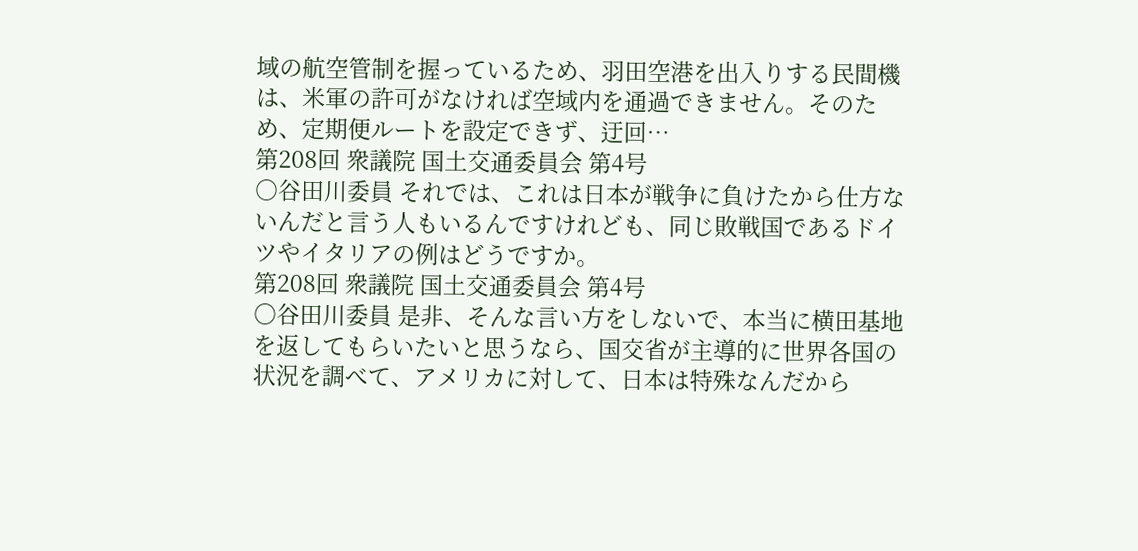域の航空管制を握っているため、羽田空港を出入りする民間機は、米軍の許可がなければ空域内を通過できません。そのため、定期便ルートを設定できず、迂回…
第208回 衆議院 国土交通委員会 第4号
○谷田川委員 それでは、これは日本が戦争に負けたから仕方ないんだと言う人もいるんですけれども、同じ敗戦国であるドイツやイタリアの例はどうですか。
第208回 衆議院 国土交通委員会 第4号
○谷田川委員 是非、そんな言い方をしないで、本当に横田基地を返してもらいたいと思うなら、国交省が主導的に世界各国の状況を調べて、アメリカに対して、日本は特殊なんだから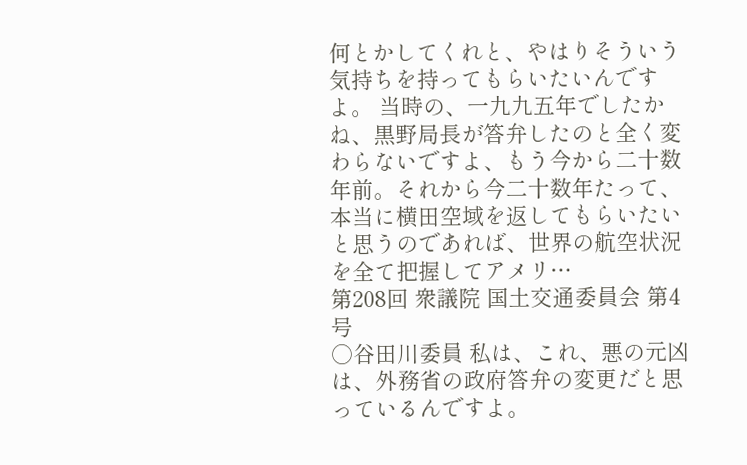何とかしてくれと、やはりそういう気持ちを持ってもらいたいんですよ。 当時の、一九九五年でしたかね、黒野局長が答弁したのと全く変わらないですよ、もう今から二十数年前。それから今二十数年たって、本当に横田空域を返してもらいたいと思うのであれば、世界の航空状況を全て把握してアメリ…
第208回 衆議院 国土交通委員会 第4号
○谷田川委員 私は、これ、悪の元凶は、外務省の政府答弁の変更だと思っているんですよ。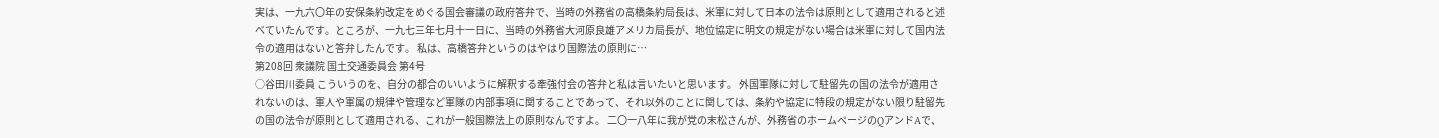実は、一九六〇年の安保条約改定をめぐる国会審議の政府答弁で、当時の外務省の高橋条約局長は、米軍に対して日本の法令は原則として適用されると述べていたんです。ところが、一九七三年七月十一日に、当時の外務省大河原良雄アメリカ局長が、地位協定に明文の規定がない場合は米軍に対して国内法令の適用はないと答弁したんです。 私は、高橋答弁というのはやはり国際法の原則に…
第208回 衆議院 国土交通委員会 第4号
○谷田川委員 こういうのを、自分の都合のいいように解釈する牽強付会の答弁と私は言いたいと思います。 外国軍隊に対して駐留先の国の法令が適用されないのは、軍人や軍属の規律や管理など軍隊の内部事項に関することであって、それ以外のことに関しては、条約や協定に特段の規定がない限り駐留先の国の法令が原則として適用される、これが一般国際法上の原則なんですよ。 二〇一八年に我が党の末松さんが、外務省のホームページのQアンドAで、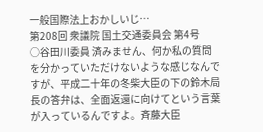一般国際法上おかしいじ…
第208回 衆議院 国土交通委員会 第4号
○谷田川委員 済みません、何か私の質問を分かっていただけないような感じなんですが、平成二十年の冬柴大臣の下の鈴木局長の答弁は、全面返還に向けてという言葉が入っているんですよ。斉藤大臣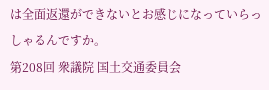は全面返還ができないとお感じになっていらっしゃるんですか。
第208回 衆議院 国土交通委員会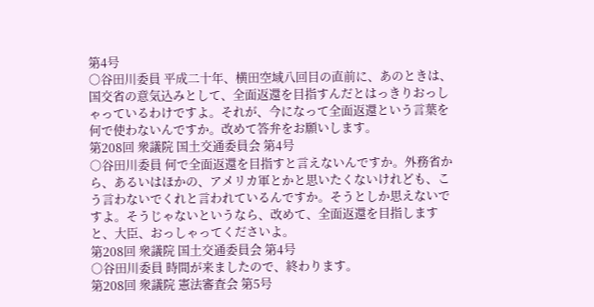第4号
○谷田川委員 平成二十年、横田空域八回目の直前に、あのときは、国交省の意気込みとして、全面返還を目指すんだとはっきりおっしゃっているわけですよ。それが、今になって全面返還という言葉を何で使わないんですか。改めて答弁をお願いします。
第208回 衆議院 国土交通委員会 第4号
○谷田川委員 何で全面返還を目指すと言えないんですか。外務省から、あるいはほかの、アメリカ軍とかと思いたくないけれども、こう言わないでくれと言われているんですか。そうとしか思えないですよ。そうじゃないというなら、改めて、全面返還を目指しますと、大臣、おっしゃってくださいよ。
第208回 衆議院 国土交通委員会 第4号
○谷田川委員 時間が来ましたので、終わります。
第208回 衆議院 憲法審査会 第5号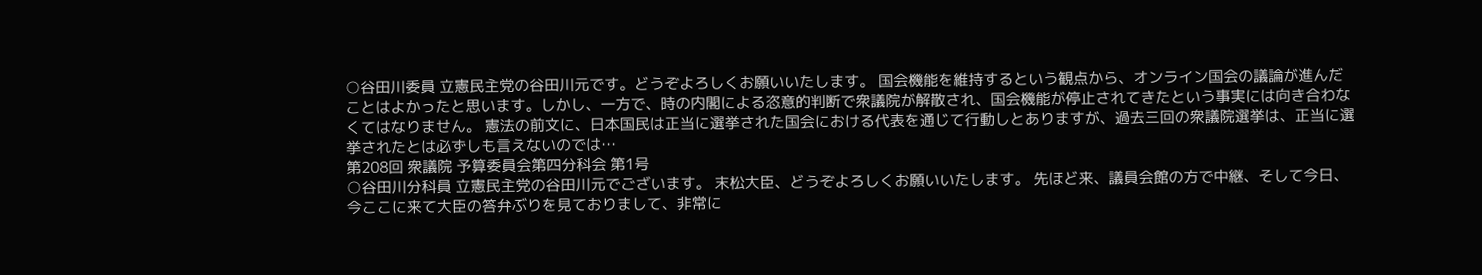○谷田川委員 立憲民主党の谷田川元です。どうぞよろしくお願いいたします。 国会機能を維持するという観点から、オンライン国会の議論が進んだことはよかったと思います。しかし、一方で、時の内閣による恣意的判断で衆議院が解散され、国会機能が停止されてきたという事実には向き合わなくてはなりません。 憲法の前文に、日本国民は正当に選挙された国会における代表を通じて行動しとありますが、過去三回の衆議院選挙は、正当に選挙されたとは必ずしも言えないのでは…
第208回 衆議院 予算委員会第四分科会 第1号
○谷田川分科員 立憲民主党の谷田川元でございます。 末松大臣、どうぞよろしくお願いいたします。 先ほど来、議員会館の方で中継、そして今日、今ここに来て大臣の答弁ぶりを見ておりまして、非常に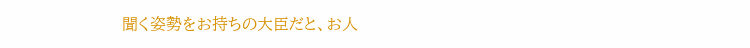聞く姿勢をお持ちの大臣だと、お人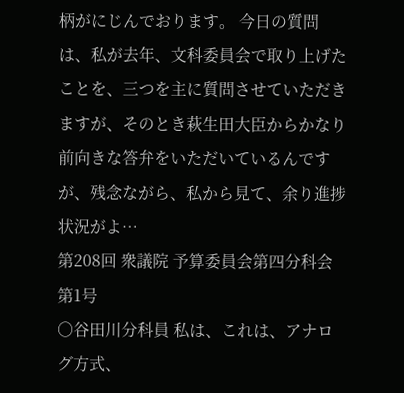柄がにじんでおります。 今日の質問は、私が去年、文科委員会で取り上げたことを、三つを主に質問させていただきますが、そのとき萩生田大臣からかなり前向きな答弁をいただいているんですが、残念ながら、私から見て、余り進捗状況がよ…
第208回 衆議院 予算委員会第四分科会 第1号
○谷田川分科員 私は、これは、アナログ方式、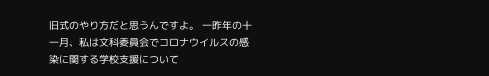旧式のやり方だと思うんですよ。 一昨年の十一月、私は文科委員会でコロナウイルスの感染に関する学校支援について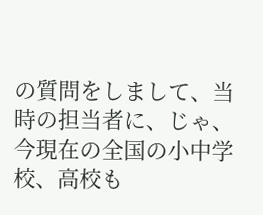の質問をしまして、当時の担当者に、じゃ、今現在の全国の小中学校、高校も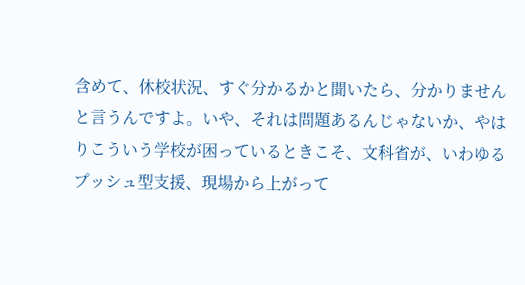含めて、休校状況、すぐ分かるかと聞いたら、分かりませんと言うんですよ。いや、それは問題あるんじゃないか、やはりこういう学校が困っているときこそ、文科省が、いわゆるプッシュ型支援、現場から上がって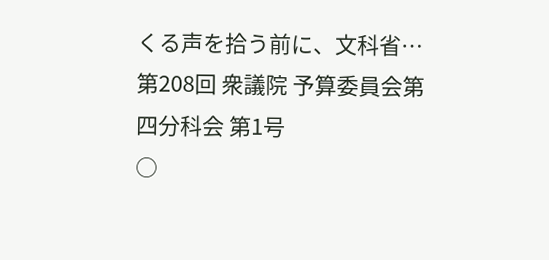くる声を拾う前に、文科省…
第208回 衆議院 予算委員会第四分科会 第1号
○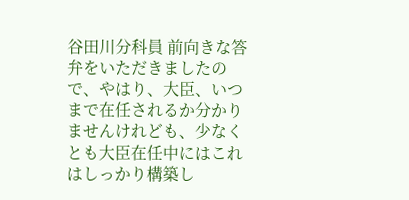谷田川分科員 前向きな答弁をいただきましたので、やはり、大臣、いつまで在任されるか分かりませんけれども、少なくとも大臣在任中にはこれはしっかり構築し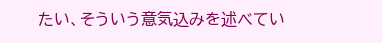たい、そういう意気込みを述べてい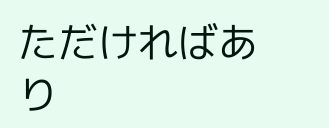ただければあり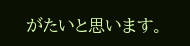がたいと思います。